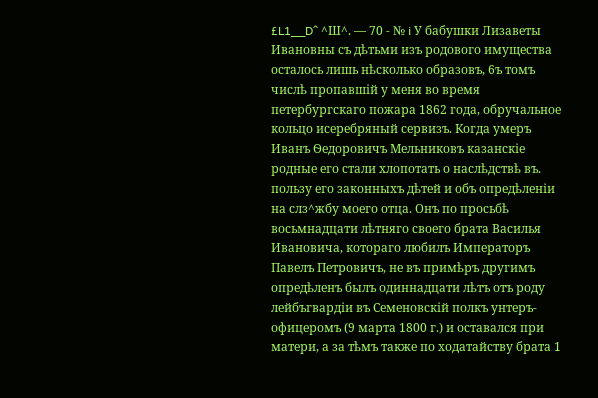£L1__D^ ^Ш^. — 70 - № i У бабушки Лизаветы Ивановны съ дѣтьми изъ родового имущества осталось лишь нѣсколько образовъ, 6ъ томъ числѣ пропавшій у меня во время петербургскаго пожара 1862 года, обручальное кольцо исеребряный сервизъ. Когда умеръ Иванъ Ѳедоровичъ Мельниковъ казанскіе родные его стали хлопотать о наслѣдствѣ въ. пользу его законныхъ дѣтей и объ опредѣленіи на слз^жбу моего отца. Онъ по просьбѣ восьмнадцати лѣтняго своего брата Василья Ивановича, котораго любилъ Императоръ Павелъ Петровичъ, не въ примѣръ другимъ опредѣленъ былъ одиннадцати лѣтъ отъ роду лейбъгвардіи въ Семеновскій полкъ унтеръ-офицеромъ (9 марта 1800 г.) и оставался при матери, а за тѣмъ также по ходатайству брата 1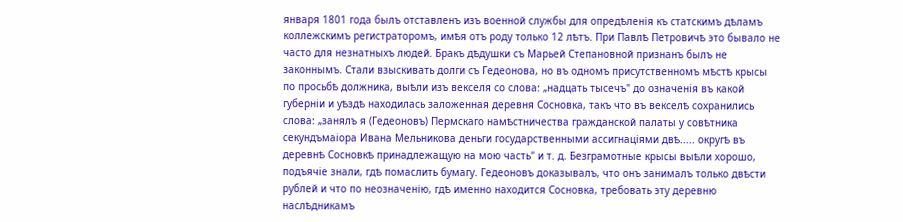января 1801 года былъ отставленъ изъ военной службы для опредѣленія къ статскимъ дѣламъ коллежскимъ регистраторомъ, имѣя отъ роду только 12 лѣтъ. При Павлѣ Петровичѣ это бывало не часто для незнатныхъ людей. Бракъ дѣдушки съ Марьей Степановной признанъ былъ не законнымъ. Стали взыскивать долги съ Гедеонова, но въ одномъ присутственномъ мѣстѣ крысы по просьбѣ должника, выѣли изъ векселя со слова: „надцать тысечъ" до означенія въ какой губерніи и уѣздѣ находилась заложенная деревня Сосновка, такъ что въ векселѣ сохранились слова: „занялъ я (Гедеоновъ) Пермскаго намѣстничества гражданской палаты у совѣтника секундъмаіора Ивана Мельникова деньги государственными ассигнаціями двѣ..... округѣ въ деревнѣ Сосновкѣ принадлежащую на мою часть" и т. д. Безграмотные крысы выѣли хорошо, подъячіе знали, гдѣ помаслить бумагу. Гедеоновъ доказывалъ, что онъ занималъ только двѣсти рублей и что по неозначенію, гдѣ именно находится Сосновка, требовать эту деревню наслѣдникамъ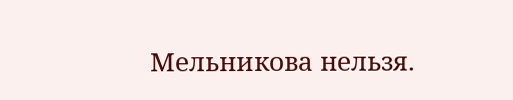Мельникова нельзя.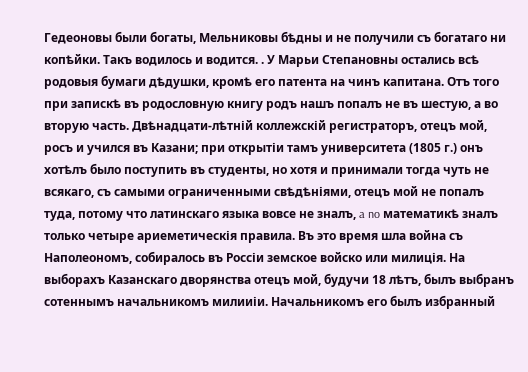Гедеоновы были богаты, Мельниковы бѣдны и не получили съ богатаго ни копѣйки. Такъ водилось и водится. . У Марьи Степановны остались всѣ родовыя бумаги дѣдушки, кромѣ его патента на чинъ капитана. Отъ того при запискѣ въ родословную книгу родъ нашъ попалъ не въ шестую, а во вторую часть. Двѣнадцати-лѣтній коллежскій регистраторъ, отецъ мой, росъ и учился въ Казани; при открытіи тамъ университета (1805 г.) онъ хотѣлъ было поступить въ студенты, но хотя и принимали тогда чуть не всякаго, съ самыми ограниченными свѣдѣніями, отецъ мой не попалъ туда, потому что латинскаго языка вовсе не зналъ, a no математикѣ зналъ только четыре ариеметическія правила. Въ это время шла война съ Наполеономъ, собиралось въ Россіи земское войско или милиція. На выборахъ Казанскаго дворянства отецъ мой, будучи 18 лѣтъ, былъ выбранъ сотеннымъ начальникомъ милииіи. Начальникомъ его былъ избранный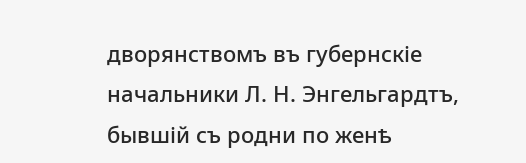дворянствомъ въ губернскіе начальники Л. Н. Энгельгардтъ, бывшій съ родни по женѣ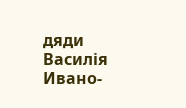дяди Василія Ивано-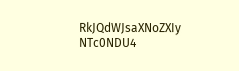RkJQdWJsaXNoZXIy NTc0NDU4